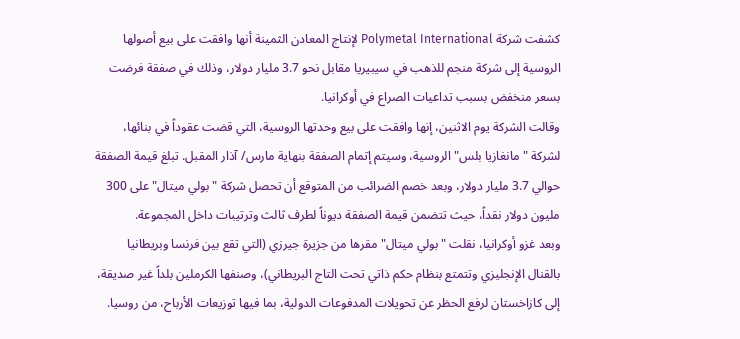كشفت شركة Polymetal International لإنتاج المعادن الثمينة أنها وافقت على بيع أصولها الروسية إلى شركة منجم للذهب في سيبيريا مقابل نحو 3.7 مليار دولار، وذلك في صفقة فرضت بسعر منخفض بسبب تداعيات الصراع في أوكرانيا.
وقالت الشركة يوم الاثنين، إنها وافقت على بيع وحدتها الروسية، التي قضت عقوداً في بنائها، لشركة "مانغازيا بلس" الروسية، وسيتم إتمام الصفقة بنهاية مارس/ آذار المقبل. تبلغ قيمة الصفقة حوالي 3.7 مليار دولار، وبعد خصم الضرائب من المتوقع أن تحصل شركة "بولي ميتال" على 300 مليون دولار نقداً، حيث تتضمن قيمة الصفقة ديوناً لطرف ثالث وترتيبات داخل المجموعة.
وبعد غزو أوكرانيا، نقلت "بولي ميتال" مقرها من جزيرة جيرزي (التي تقع بين فرنسا وبريطانيا بالقنال الإنجليزي وتتمتع بنظام حكم ذاتي تحت التاج البريطاني)، وصنفها الكرملين بلداً غير صديقة، إلى كازاخستان لرفع الحظر عن تحويلات المدفوعات الدولية، بما فيها توزيعات الأرباح، من روسيا.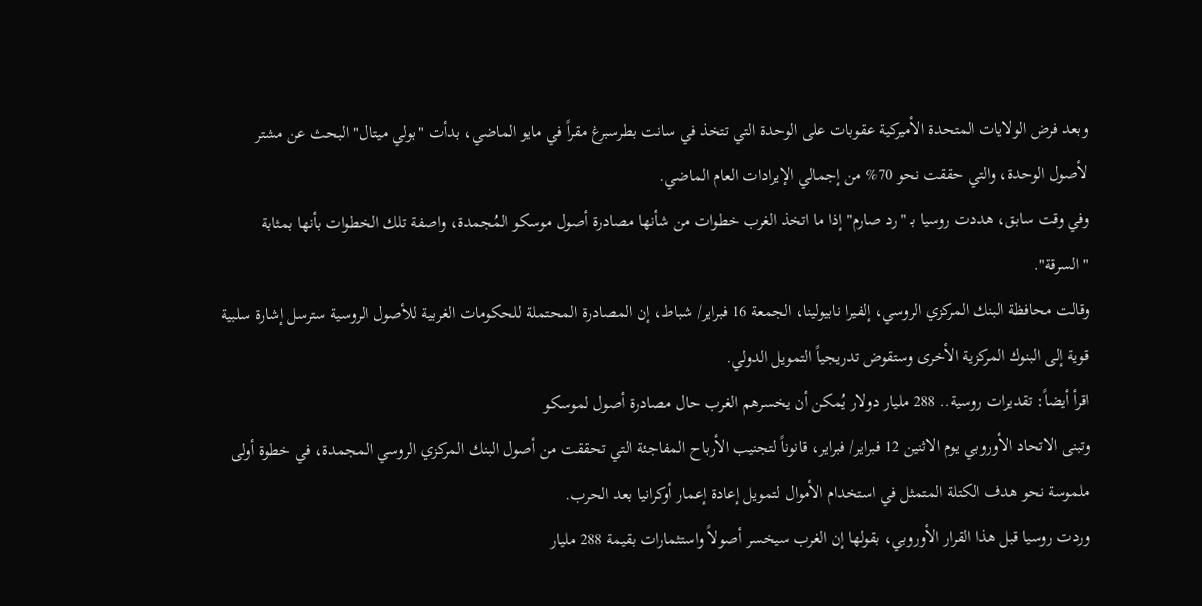وبعد فرض الولايات المتحدة الأميركية عقوبات على الوحدة التي تتخذ في سانت بطرسبرغ مقراً في مايو الماضي، بدأت "بولي ميتال" البحث عن مشتر لأصول الوحدة، والتي حققت نحو 70% من إجمالي الإيرادات العام الماضي.
وفي وقت سابق، هددت روسيا بـ "رد صارم" إذا ما اتخذ الغرب خطوات من شأنها مصادرة أصول موسكو المُجمدة، واصفة تلك الخطوات بأنها بمثابة "السرقة".
وقالت محافظة البنك المركزي الروسي، إلفيرا نابيولينا، الجمعة 16 فبراير/ شباط، إن المصادرة المحتملة للحكومات الغربية للأصول الروسية سترسل إشارة سلبية قوية إلى البنوك المركزية الأخرى وستقوض تدريجياً التمويل الدولي.
اقرأ أيضاً: تقديرات روسية.. 288 مليار دولار يُمكن أن يخسرهم الغرب حال مصادرة أصول لموسكو
وتبنى الاتحاد الأوروبي يوم الاثنين 12 فبراير/ فبراير، قانوناً لتجنيب الأرباح المفاجئة التي تحققت من أصول البنك المركزي الروسي المجمدة، في خطوة أولى ملموسة نحو هدف الكتلة المتمثل في استخدام الأموال لتمويل إعادة إعمار أوكرانيا بعد الحرب.
وردت روسيا قبل هذا القرار الأوروبي، بقولها إن الغرب سيخسر أصولاً واستثمارات بقيمة 288 مليار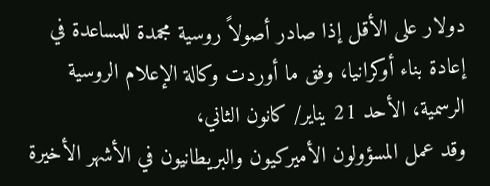دولار على الأقل إذا صادر أصولاً روسية مجمدة للمساعدة في إعادة بناء أوكرانيا، وفق ما أوردت وكالة الإعلام الروسية الرسمية، الأحد 21 يناير/ كانون الثاني،
وقد عمل المسؤولون الأميركيون والبريطانيون في الأشهر الأخيرة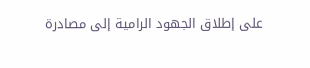على إطلاق الجهود الرامية إلى مصادرة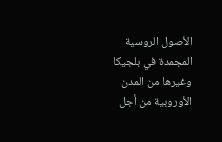الأصول الروسية المجمدة في بلجيكا وغيرها من المدن الأوروبية من أجل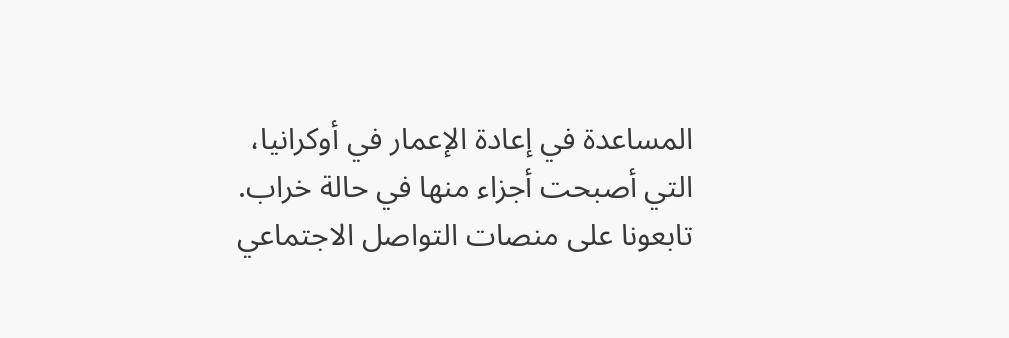المساعدة في إعادة الإعمار في أوكرانيا، التي أصبحت أجزاء منها في حالة خراب.
تابعونا على منصات التواصل الاجتماعي